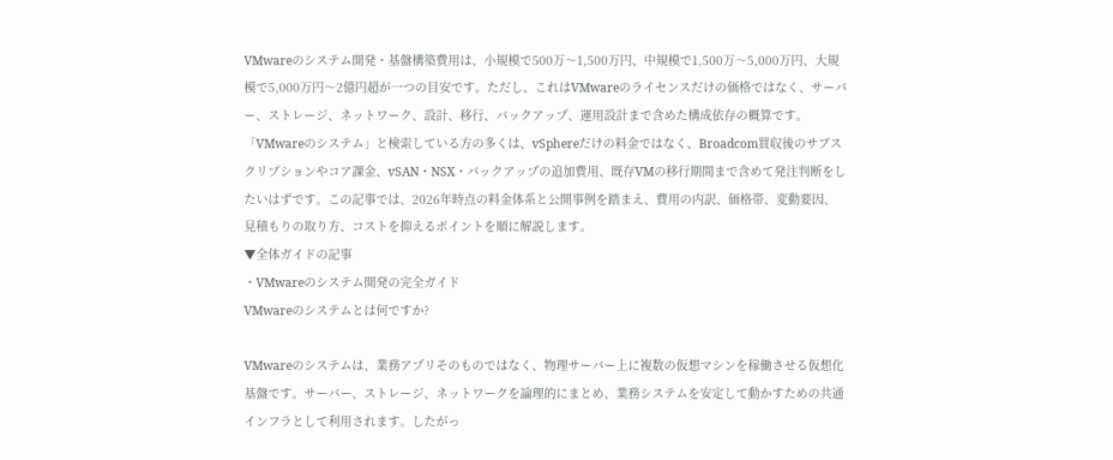VMwareのシステム開発・基盤構築費用は、小規模で500万〜1,500万円、中規模で1,500万〜5,000万円、大規模で5,000万円〜2億円超が一つの目安です。ただし、これはVMwareのライセンスだけの価格ではなく、サーバー、ストレージ、ネットワーク、設計、移行、バックアップ、運用設計まで含めた構成依存の概算です。
「VMwareのシステム」と検索している方の多くは、vSphereだけの料金ではなく、Broadcom買収後のサブスクリプションやコア課金、vSAN・NSX・バックアップの追加費用、既存VMの移行期間まで含めて発注判断をしたいはずです。この記事では、2026年時点の料金体系と公開事例を踏まえ、費用の内訳、価格帯、変動要因、見積もりの取り方、コストを抑えるポイントを順に解説します。
▼全体ガイドの記事
・VMwareのシステム開発の完全ガイド
VMwareのシステムとは何ですか?

VMwareのシステムは、業務アプリそのものではなく、物理サーバー上に複数の仮想マシンを稼働させる仮想化基盤です。サーバー、ストレージ、ネットワークを論理的にまとめ、業務システムを安定して動かすための共通インフラとして利用されます。したがっ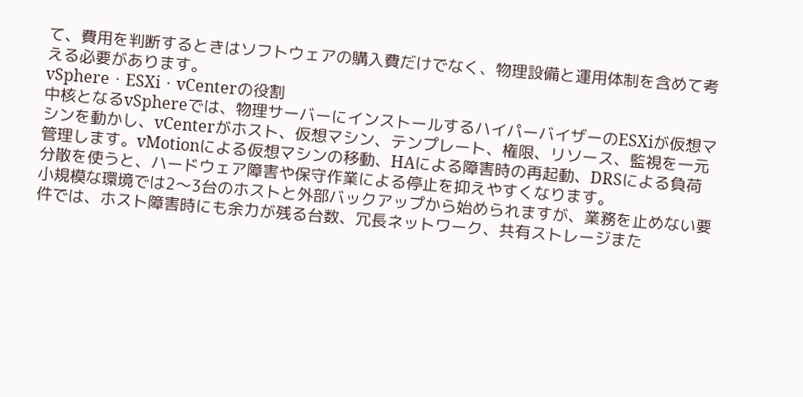て、費用を判断するときはソフトウェアの購入費だけでなく、物理設備と運用体制を含めて考える必要があります。
vSphere・ESXi・vCenterの役割
中核となるvSphereでは、物理サーバーにインストールするハイパーバイザーのESXiが仮想マシンを動かし、vCenterがホスト、仮想マシン、テンプレート、権限、リソース、監視を一元管理します。vMotionによる仮想マシンの移動、HAによる障害時の再起動、DRSによる負荷分散を使うと、ハードウェア障害や保守作業による停止を抑えやすくなります。
小規模な環境では2〜3台のホストと外部バックアップから始められますが、業務を止めない要件では、ホスト障害時にも余力が残る台数、冗長ネットワーク、共有ストレージまた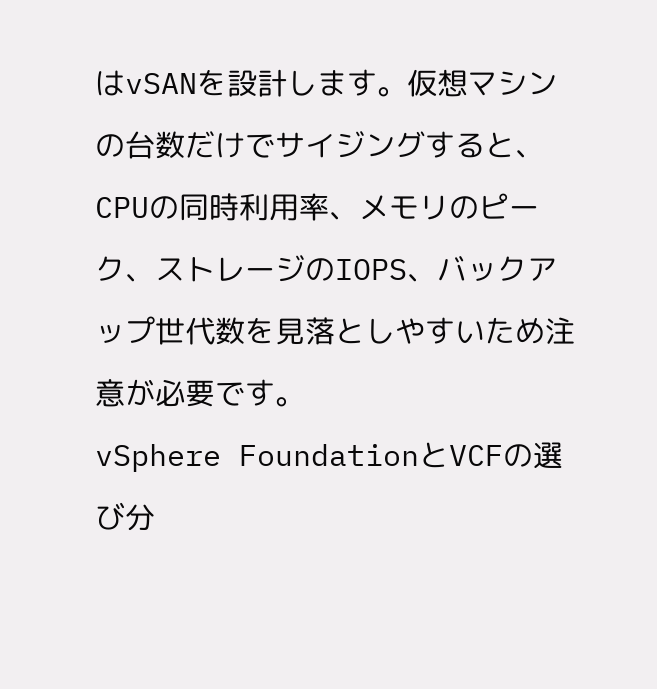はvSANを設計します。仮想マシンの台数だけでサイジングすると、CPUの同時利用率、メモリのピーク、ストレージのIOPS、バックアップ世代数を見落としやすいため注意が必要です。
vSphere FoundationとVCFの選び分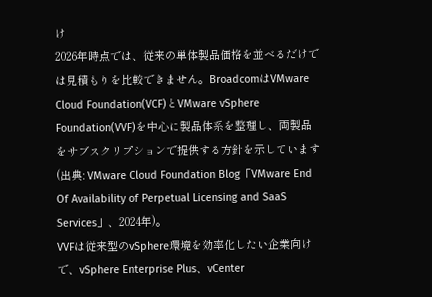け
2026年時点では、従来の単体製品価格を並べるだけでは見積もりを比較できません。BroadcomはVMware Cloud Foundation(VCF)とVMware vSphere Foundation(VVF)を中心に製品体系を整理し、両製品をサブスクリプションで提供する方針を示しています(出典: VMware Cloud Foundation Blog「VMware End Of Availability of Perpetual Licensing and SaaS Services」、2024年)。
VVFは従来型のvSphere環境を効率化したい企業向けで、vSphere Enterprise Plus、vCenter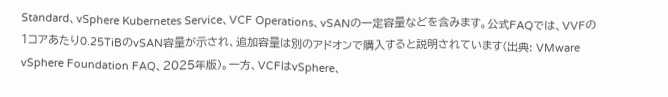Standard、vSphere Kubernetes Service、VCF Operations、vSANの一定容量などを含みます。公式FAQでは、VVFの1コアあたり0.25TiBのvSAN容量が示され、追加容量は別のアドオンで購入すると説明されています(出典: VMware vSphere Foundation FAQ、2025年版)。一方、VCFはvSphere、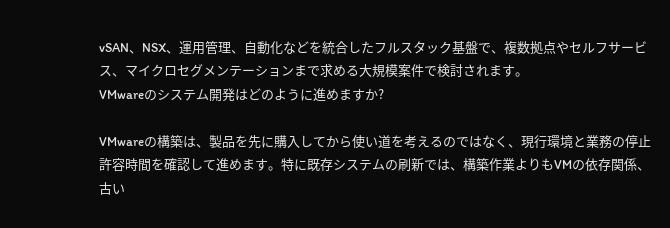vSAN、NSX、運用管理、自動化などを統合したフルスタック基盤で、複数拠点やセルフサービス、マイクロセグメンテーションまで求める大規模案件で検討されます。
VMwareのシステム開発はどのように進めますか?

VMwareの構築は、製品を先に購入してから使い道を考えるのではなく、現行環境と業務の停止許容時間を確認して進めます。特に既存システムの刷新では、構築作業よりもVMの依存関係、古い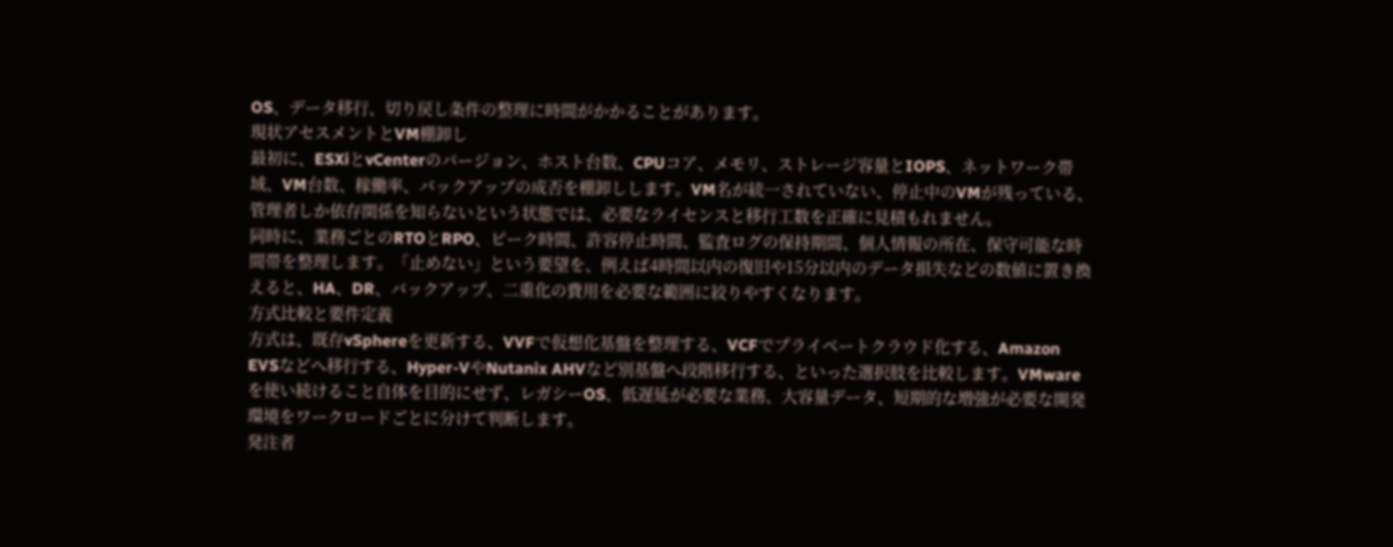OS、データ移行、切り戻し条件の整理に時間がかかることがあります。
現状アセスメントとVM棚卸し
最初に、ESXiとvCenterのバージョン、ホスト台数、CPUコア、メモリ、ストレージ容量とIOPS、ネットワーク帯域、VM台数、稼働率、バックアップの成否を棚卸しします。VM名が統一されていない、停止中のVMが残っている、管理者しか依存関係を知らないという状態では、必要なライセンスと移行工数を正確に見積もれません。
同時に、業務ごとのRTOとRPO、ピーク時間、許容停止時間、監査ログの保持期間、個人情報の所在、保守可能な時間帯を整理します。「止めない」という要望を、例えば4時間以内の復旧や15分以内のデータ損失などの数値に置き換えると、HA、DR、バックアップ、二重化の費用を必要な範囲に絞りやすくなります。
方式比較と要件定義
方式は、既存vSphereを更新する、VVFで仮想化基盤を整理する、VCFでプライベートクラウド化する、Amazon EVSなどへ移行する、Hyper-VやNutanix AHVなど別基盤へ段階移行する、といった選択肢を比較します。VMwareを使い続けること自体を目的にせず、レガシーOS、低遅延が必要な業務、大容量データ、短期的な増強が必要な開発環境をワークロードごとに分けて判断します。
発注者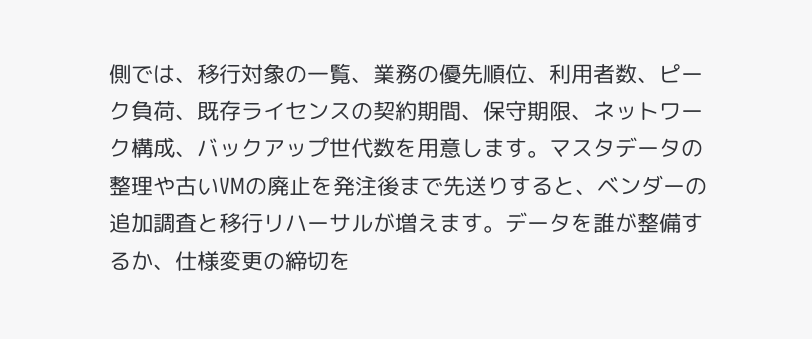側では、移行対象の一覧、業務の優先順位、利用者数、ピーク負荷、既存ライセンスの契約期間、保守期限、ネットワーク構成、バックアップ世代数を用意します。マスタデータの整理や古いVMの廃止を発注後まで先送りすると、ベンダーの追加調査と移行リハーサルが増えます。データを誰が整備するか、仕様変更の締切を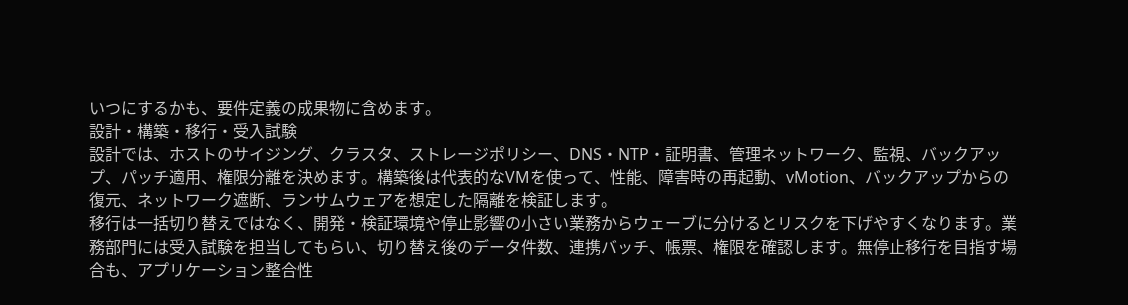いつにするかも、要件定義の成果物に含めます。
設計・構築・移行・受入試験
設計では、ホストのサイジング、クラスタ、ストレージポリシー、DNS・NTP・証明書、管理ネットワーク、監視、バックアップ、パッチ適用、権限分離を決めます。構築後は代表的なVMを使って、性能、障害時の再起動、vMotion、バックアップからの復元、ネットワーク遮断、ランサムウェアを想定した隔離を検証します。
移行は一括切り替えではなく、開発・検証環境や停止影響の小さい業務からウェーブに分けるとリスクを下げやすくなります。業務部門には受入試験を担当してもらい、切り替え後のデータ件数、連携バッチ、帳票、権限を確認します。無停止移行を目指す場合も、アプリケーション整合性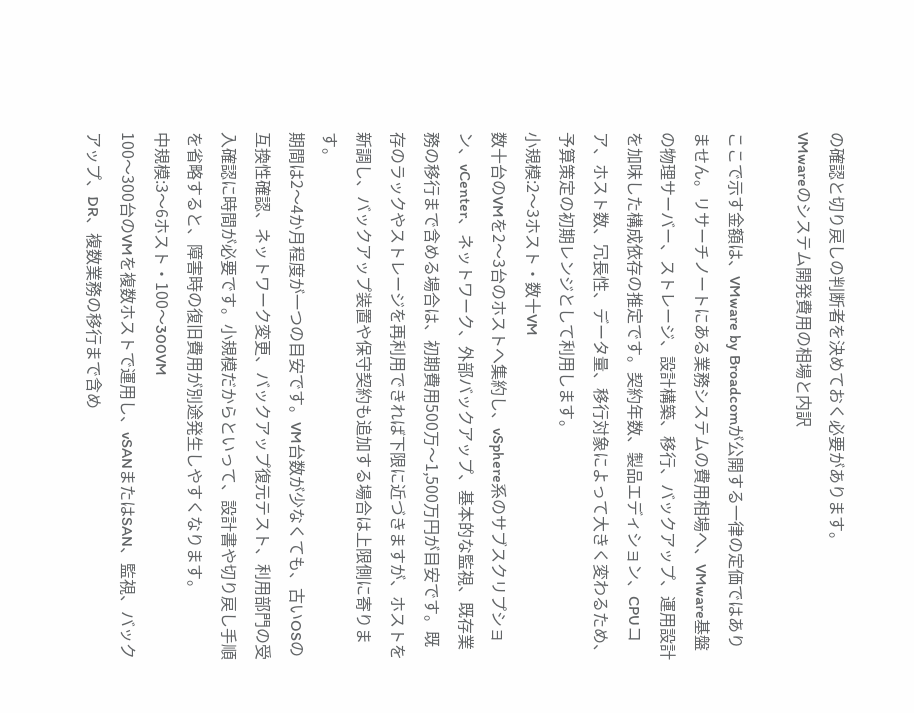の確認と切り戻しの判断者を決めておく必要があります。
VMwareのシステム開発費用の相場と内訳

ここで示す金額は、VMware by Broadcomが公開する一律の定価ではありません。リサーチノートにある業務システムの費用相場へ、VMware基盤の物理サーバー、ストレージ、設計構築、移行、バックアップ、運用設計を加味した構成依存の推定です。契約年数、製品エディション、CPUコア、ホスト数、冗長性、データ量、移行対象によって大きく変わるため、予算策定の初期レンジとして利用します。
小規模:2〜3ホスト・数十VM
数十台のVMを2〜3台のホストへ集約し、vSphere系のサブスクリプション、vCenter、ネットワーク、外部バックアップ、基本的な監視、既存業務の移行まで含める場合は、初期費用500万〜1,500万円が目安です。既存のラックやストレージを再利用できれば下限に近づきますが、ホストを新調し、バックアップ装置や保守契約も追加する場合は上限側に寄ります。
期間は2〜4か月程度が一つの目安です。VM台数が少なくても、古いOSの互換性確認、ネットワーク変更、バックアップ復元テスト、利用部門の受入確認に時間が必要です。小規模だからといって、設計書や切り戻し手順を省略すると、障害時の復旧費用が別途発生しやすくなります。
中規模:3〜6ホスト・100〜300VM
100〜300台のVMを複数ホストで運用し、vSANまたはSAN、監視、バックアップ、DR、複数業務の移行まで含め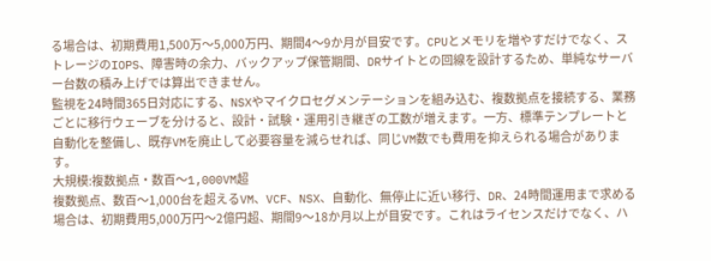る場合は、初期費用1,500万〜5,000万円、期間4〜9か月が目安です。CPUとメモリを増やすだけでなく、ストレージのIOPS、障害時の余力、バックアップ保管期間、DRサイトとの回線を設計するため、単純なサーバー台数の積み上げでは算出できません。
監視を24時間365日対応にする、NSXやマイクロセグメンテーションを組み込む、複数拠点を接続する、業務ごとに移行ウェーブを分けると、設計・試験・運用引き継ぎの工数が増えます。一方、標準テンプレートと自動化を整備し、既存VMを廃止して必要容量を減らせれば、同じVM数でも費用を抑えられる場合があります。
大規模:複数拠点・数百〜1,000VM超
複数拠点、数百〜1,000台を超えるVM、VCF、NSX、自動化、無停止に近い移行、DR、24時間運用まで求める場合は、初期費用5,000万円〜2億円超、期間9〜18か月以上が目安です。これはライセンスだけでなく、ハ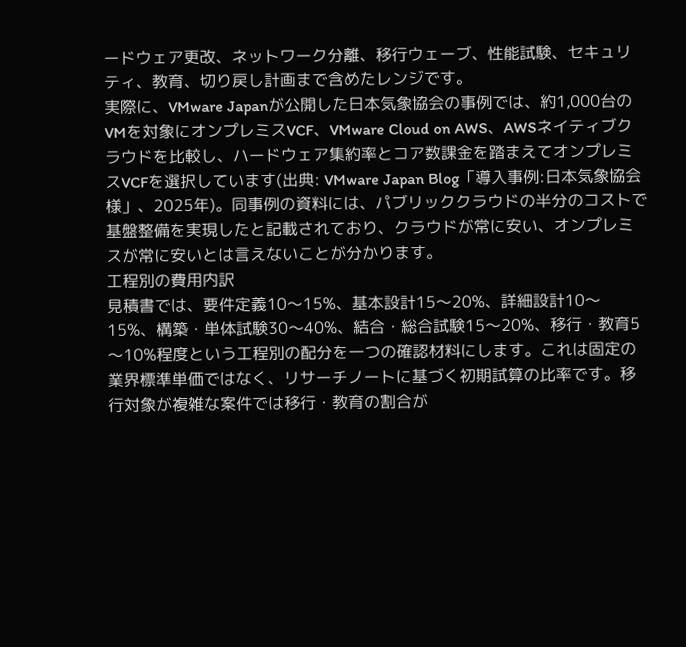ードウェア更改、ネットワーク分離、移行ウェーブ、性能試験、セキュリティ、教育、切り戻し計画まで含めたレンジです。
実際に、VMware Japanが公開した日本気象協会の事例では、約1,000台のVMを対象にオンプレミスVCF、VMware Cloud on AWS、AWSネイティブクラウドを比較し、ハードウェア集約率とコア数課金を踏まえてオンプレミスVCFを選択しています(出典: VMware Japan Blog「導入事例:日本気象協会様」、2025年)。同事例の資料には、パブリッククラウドの半分のコストで基盤整備を実現したと記載されており、クラウドが常に安い、オンプレミスが常に安いとは言えないことが分かります。
工程別の費用内訳
見積書では、要件定義10〜15%、基本設計15〜20%、詳細設計10〜15%、構築・単体試験30〜40%、結合・総合試験15〜20%、移行・教育5〜10%程度という工程別の配分を一つの確認材料にします。これは固定の業界標準単価ではなく、リサーチノートに基づく初期試算の比率です。移行対象が複雑な案件では移行・教育の割合が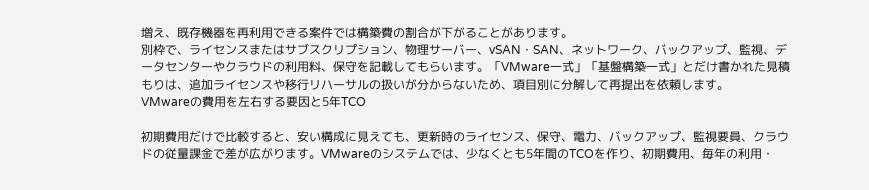増え、既存機器を再利用できる案件では構築費の割合が下がることがあります。
別枠で、ライセンスまたはサブスクリプション、物理サーバー、vSAN・SAN、ネットワーク、バックアップ、監視、データセンターやクラウドの利用料、保守を記載してもらいます。「VMware一式」「基盤構築一式」とだけ書かれた見積もりは、追加ライセンスや移行リハーサルの扱いが分からないため、項目別に分解して再提出を依頼します。
VMwareの費用を左右する要因と5年TCO

初期費用だけで比較すると、安い構成に見えても、更新時のライセンス、保守、電力、バックアップ、監視要員、クラウドの従量課金で差が広がります。VMwareのシステムでは、少なくとも5年間のTCOを作り、初期費用、毎年の利用・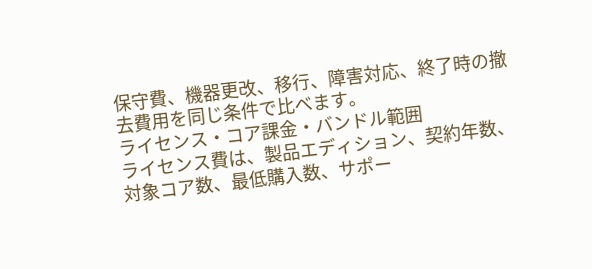保守費、機器更改、移行、障害対応、終了時の撤去費用を同じ条件で比べます。
ライセンス・コア課金・バンドル範囲
ライセンス費は、製品エディション、契約年数、対象コア数、最低購入数、サポー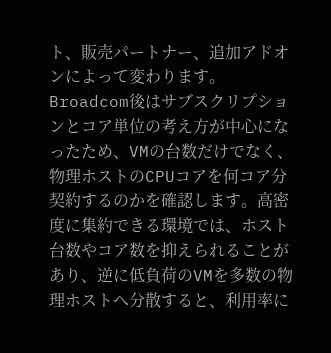ト、販売パートナー、追加アドオンによって変わります。Broadcom後はサブスクリプションとコア単位の考え方が中心になったため、VMの台数だけでなく、物理ホストのCPUコアを何コア分契約するのかを確認します。高密度に集約できる環境では、ホスト台数やコア数を抑えられることがあり、逆に低負荷のVMを多数の物理ホストへ分散すると、利用率に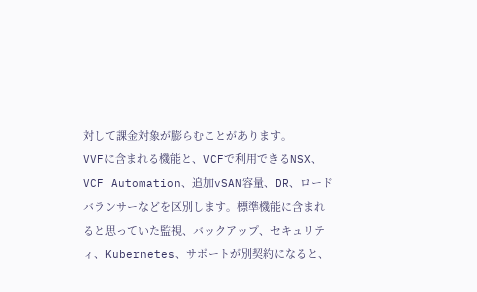対して課金対象が膨らむことがあります。
VVFに含まれる機能と、VCFで利用できるNSX、VCF Automation、追加vSAN容量、DR、ロードバランサーなどを区別します。標準機能に含まれると思っていた監視、バックアップ、セキュリティ、Kubernetes、サポートが別契約になると、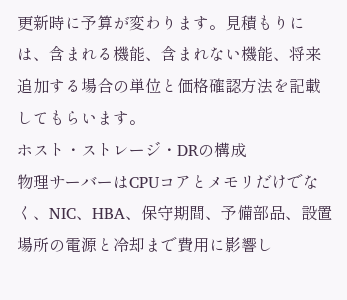更新時に予算が変わります。見積もりには、含まれる機能、含まれない機能、将来追加する場合の単位と価格確認方法を記載してもらいます。
ホスト・ストレージ・DRの構成
物理サーバーはCPUコアとメモリだけでなく、NIC、HBA、保守期間、予備部品、設置場所の電源と冷却まで費用に影響し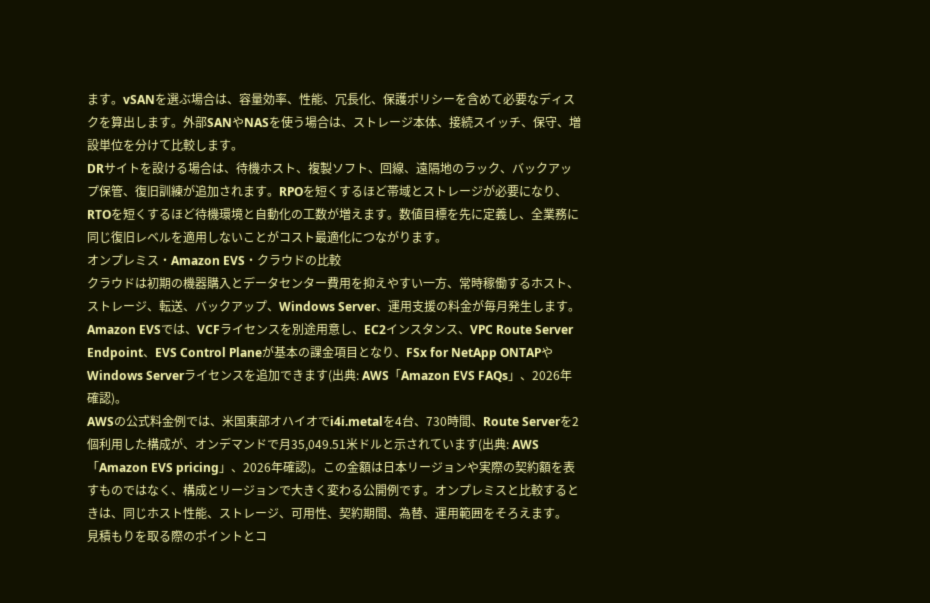ます。vSANを選ぶ場合は、容量効率、性能、冗長化、保護ポリシーを含めて必要なディスクを算出します。外部SANやNASを使う場合は、ストレージ本体、接続スイッチ、保守、増設単位を分けて比較します。
DRサイトを設ける場合は、待機ホスト、複製ソフト、回線、遠隔地のラック、バックアップ保管、復旧訓練が追加されます。RPOを短くするほど帯域とストレージが必要になり、RTOを短くするほど待機環境と自動化の工数が増えます。数値目標を先に定義し、全業務に同じ復旧レベルを適用しないことがコスト最適化につながります。
オンプレミス・Amazon EVS・クラウドの比較
クラウドは初期の機器購入とデータセンター費用を抑えやすい一方、常時稼働するホスト、ストレージ、転送、バックアップ、Windows Server、運用支援の料金が毎月発生します。Amazon EVSでは、VCFライセンスを別途用意し、EC2インスタンス、VPC Route Server Endpoint、EVS Control Planeが基本の課金項目となり、FSx for NetApp ONTAPやWindows Serverライセンスを追加できます(出典: AWS「Amazon EVS FAQs」、2026年確認)。
AWSの公式料金例では、米国東部オハイオでi4i.metalを4台、730時間、Route Serverを2個利用した構成が、オンデマンドで月35,049.51米ドルと示されています(出典: AWS「Amazon EVS pricing」、2026年確認)。この金額は日本リージョンや実際の契約額を表すものではなく、構成とリージョンで大きく変わる公開例です。オンプレミスと比較するときは、同じホスト性能、ストレージ、可用性、契約期間、為替、運用範囲をそろえます。
見積もりを取る際のポイントとコ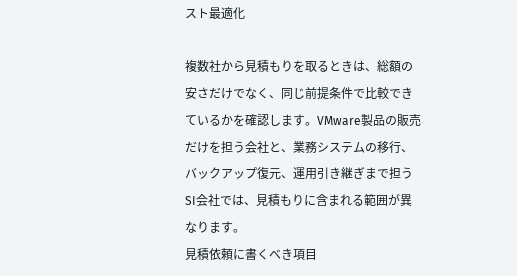スト最適化

複数社から見積もりを取るときは、総額の安さだけでなく、同じ前提条件で比較できているかを確認します。VMware製品の販売だけを担う会社と、業務システムの移行、バックアップ復元、運用引き継ぎまで担うSI会社では、見積もりに含まれる範囲が異なります。
見積依頼に書くべき項目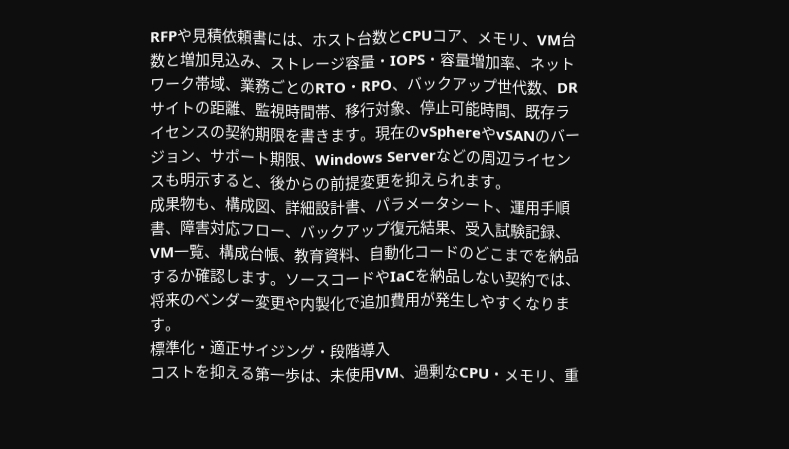RFPや見積依頼書には、ホスト台数とCPUコア、メモリ、VM台数と増加見込み、ストレージ容量・IOPS・容量増加率、ネットワーク帯域、業務ごとのRTO・RPO、バックアップ世代数、DRサイトの距離、監視時間帯、移行対象、停止可能時間、既存ライセンスの契約期限を書きます。現在のvSphereやvSANのバージョン、サポート期限、Windows Serverなどの周辺ライセンスも明示すると、後からの前提変更を抑えられます。
成果物も、構成図、詳細設計書、パラメータシート、運用手順書、障害対応フロー、バックアップ復元結果、受入試験記録、VM一覧、構成台帳、教育資料、自動化コードのどこまでを納品するか確認します。ソースコードやIaCを納品しない契約では、将来のベンダー変更や内製化で追加費用が発生しやすくなります。
標準化・適正サイジング・段階導入
コストを抑える第一歩は、未使用VM、過剰なCPU・メモリ、重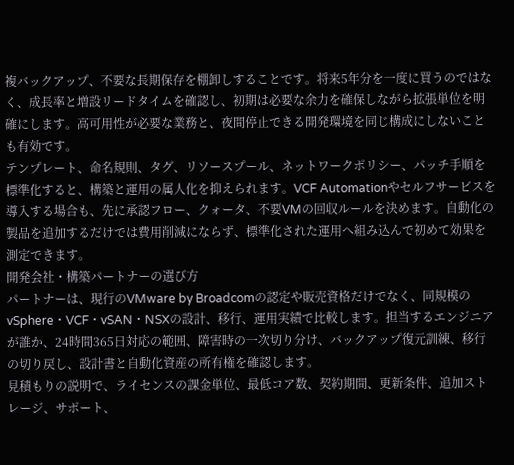複バックアップ、不要な長期保存を棚卸しすることです。将来5年分を一度に買うのではなく、成長率と増設リードタイムを確認し、初期は必要な余力を確保しながら拡張単位を明確にします。高可用性が必要な業務と、夜間停止できる開発環境を同じ構成にしないことも有効です。
テンプレート、命名規則、タグ、リソースプール、ネットワークポリシー、パッチ手順を標準化すると、構築と運用の属人化を抑えられます。VCF Automationやセルフサービスを導入する場合も、先に承認フロー、クォータ、不要VMの回収ルールを決めます。自動化の製品を追加するだけでは費用削減にならず、標準化された運用へ組み込んで初めて効果を測定できます。
開発会社・構築パートナーの選び方
パートナーは、現行のVMware by Broadcomの認定や販売資格だけでなく、同規模のvSphere・VCF・vSAN・NSXの設計、移行、運用実績で比較します。担当するエンジニアが誰か、24時間365日対応の範囲、障害時の一次切り分け、バックアップ復元訓練、移行の切り戻し、設計書と自動化資産の所有権を確認します。
見積もりの説明で、ライセンスの課金単位、最低コア数、契約期間、更新条件、追加ストレージ、サポート、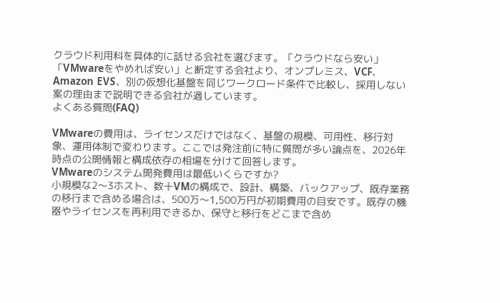クラウド利用料を具体的に話せる会社を選びます。「クラウドなら安い」「VMwareをやめれば安い」と断定する会社より、オンプレミス、VCF、Amazon EVS、別の仮想化基盤を同じワークロード条件で比較し、採用しない案の理由まで説明できる会社が適しています。
よくある質問(FAQ)

VMwareの費用は、ライセンスだけではなく、基盤の規模、可用性、移行対象、運用体制で変わります。ここでは発注前に特に質問が多い論点を、2026年時点の公開情報と構成依存の相場を分けて回答します。
VMwareのシステム開発費用は最低いくらですか?
小規模な2〜3ホスト、数十VMの構成で、設計、構築、バックアップ、既存業務の移行まで含める場合は、500万〜1,500万円が初期費用の目安です。既存の機器やライセンスを再利用できるか、保守と移行をどこまで含め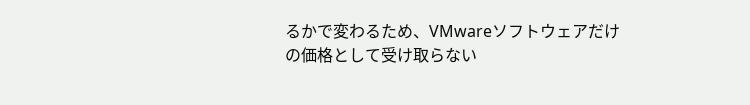るかで変わるため、VMwareソフトウェアだけの価格として受け取らない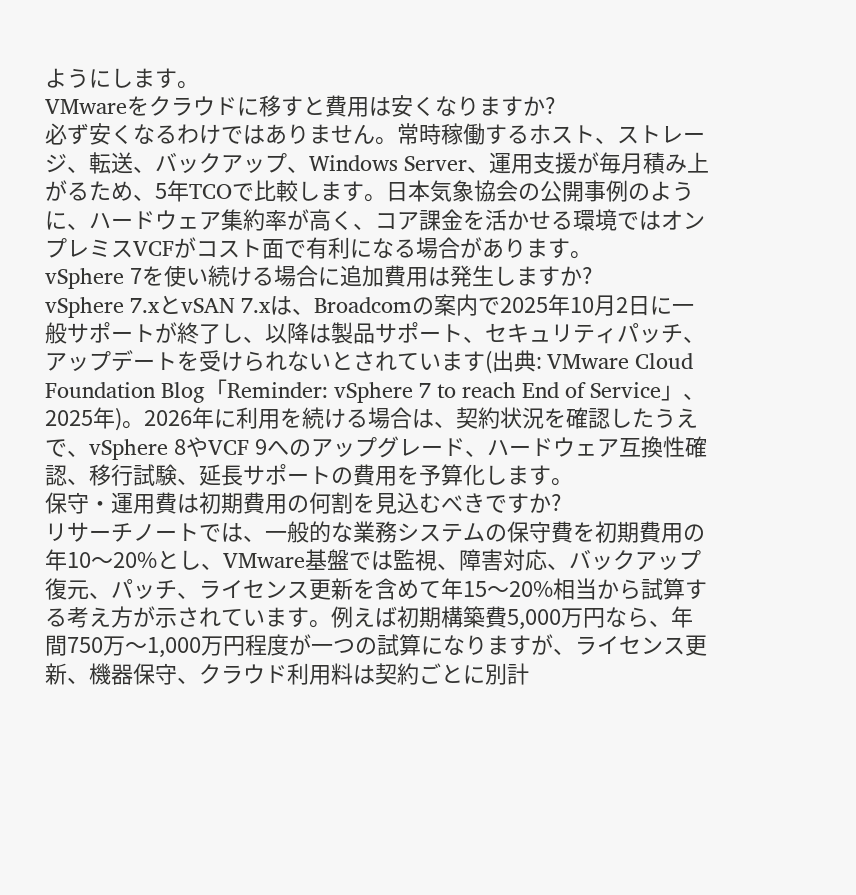ようにします。
VMwareをクラウドに移すと費用は安くなりますか?
必ず安くなるわけではありません。常時稼働するホスト、ストレージ、転送、バックアップ、Windows Server、運用支援が毎月積み上がるため、5年TCOで比較します。日本気象協会の公開事例のように、ハードウェア集約率が高く、コア課金を活かせる環境ではオンプレミスVCFがコスト面で有利になる場合があります。
vSphere 7を使い続ける場合に追加費用は発生しますか?
vSphere 7.xとvSAN 7.xは、Broadcomの案内で2025年10月2日に一般サポートが終了し、以降は製品サポート、セキュリティパッチ、アップデートを受けられないとされています(出典: VMware Cloud Foundation Blog「Reminder: vSphere 7 to reach End of Service」、2025年)。2026年に利用を続ける場合は、契約状況を確認したうえで、vSphere 8やVCF 9へのアップグレード、ハードウェア互換性確認、移行試験、延長サポートの費用を予算化します。
保守・運用費は初期費用の何割を見込むべきですか?
リサーチノートでは、一般的な業務システムの保守費を初期費用の年10〜20%とし、VMware基盤では監視、障害対応、バックアップ復元、パッチ、ライセンス更新を含めて年15〜20%相当から試算する考え方が示されています。例えば初期構築費5,000万円なら、年間750万〜1,000万円程度が一つの試算になりますが、ライセンス更新、機器保守、クラウド利用料は契約ごとに別計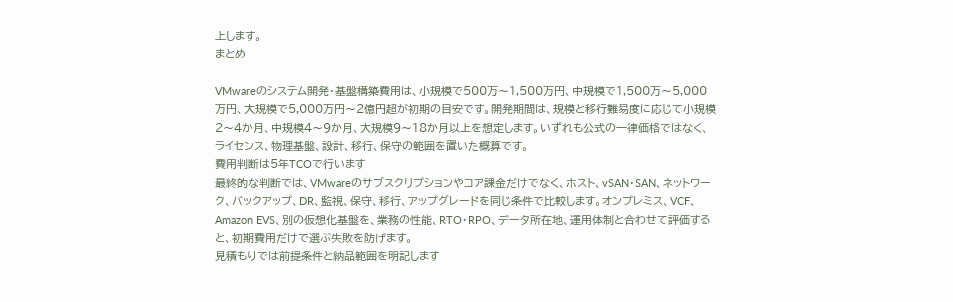上します。
まとめ

VMwareのシステム開発・基盤構築費用は、小規模で500万〜1,500万円、中規模で1,500万〜5,000万円、大規模で5,000万円〜2億円超が初期の目安です。開発期間は、規模と移行難易度に応じて小規模2〜4か月、中規模4〜9か月、大規模9〜18か月以上を想定します。いずれも公式の一律価格ではなく、ライセンス、物理基盤、設計、移行、保守の範囲を置いた概算です。
費用判断は5年TCOで行います
最終的な判断では、VMwareのサブスクリプションやコア課金だけでなく、ホスト、vSAN・SAN、ネットワーク、バックアップ、DR、監視、保守、移行、アップグレードを同じ条件で比較します。オンプレミス、VCF、Amazon EVS、別の仮想化基盤を、業務の性能、RTO・RPO、データ所在地、運用体制と合わせて評価すると、初期費用だけで選ぶ失敗を防げます。
見積もりでは前提条件と納品範囲を明記します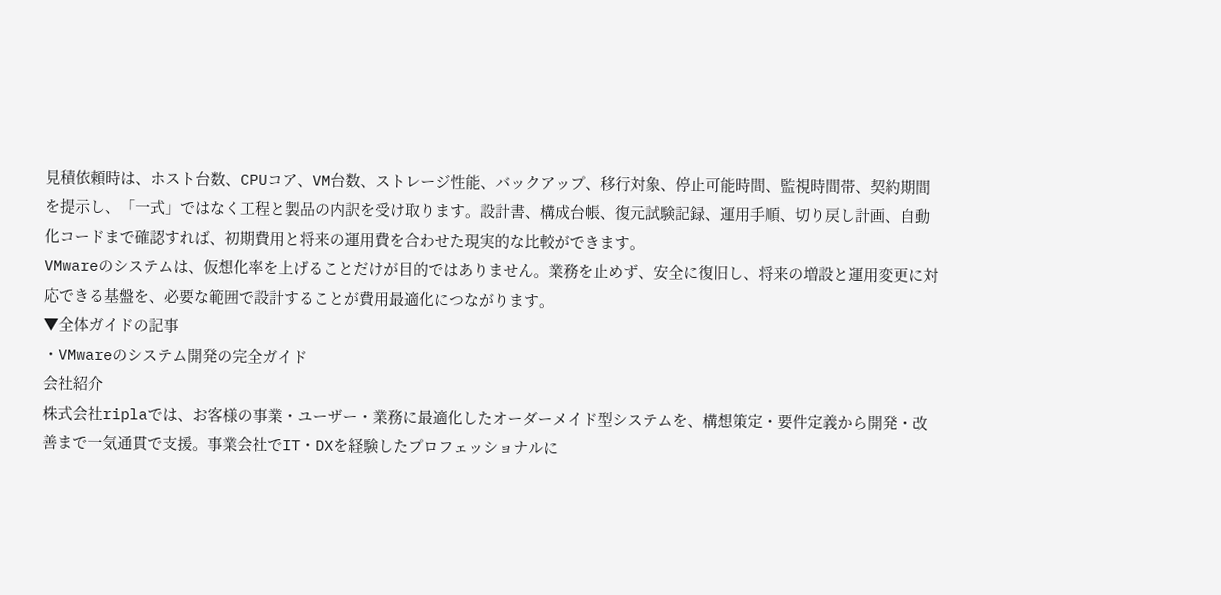見積依頼時は、ホスト台数、CPUコア、VM台数、ストレージ性能、バックアップ、移行対象、停止可能時間、監視時間帯、契約期間を提示し、「一式」ではなく工程と製品の内訳を受け取ります。設計書、構成台帳、復元試験記録、運用手順、切り戻し計画、自動化コードまで確認すれば、初期費用と将来の運用費を合わせた現実的な比較ができます。
VMwareのシステムは、仮想化率を上げることだけが目的ではありません。業務を止めず、安全に復旧し、将来の増設と運用変更に対応できる基盤を、必要な範囲で設計することが費用最適化につながります。
▼全体ガイドの記事
・VMwareのシステム開発の完全ガイド
会社紹介
株式会社riplaでは、お客様の事業・ユーザー・業務に最適化したオーダーメイド型システムを、構想策定・要件定義から開発・改善まで一気通貫で支援。事業会社でIT・DXを経験したプロフェッショナルに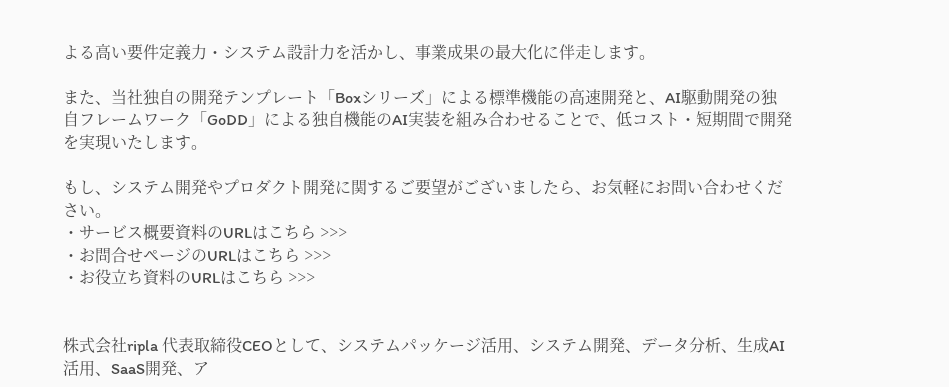よる高い要件定義力・システム設計力を活かし、事業成果の最大化に伴走します。

また、当社独自の開発テンプレート「Boxシリーズ」による標準機能の高速開発と、AI駆動開発の独自フレームワーク「GoDD」による独自機能のAI実装を組み合わせることで、低コスト・短期間で開発を実現いたします。

もし、システム開発やプロダクト開発に関するご要望がございましたら、お気軽にお問い合わせください。
・サービス概要資料のURLはこちら >>>
・お問合せページのURLはこちら >>>
・お役立ち資料のURLはこちら >>>


株式会社ripla 代表取締役CEOとして、システムパッケージ活用、システム開発、データ分析、生成AI活用、SaaS開発、ア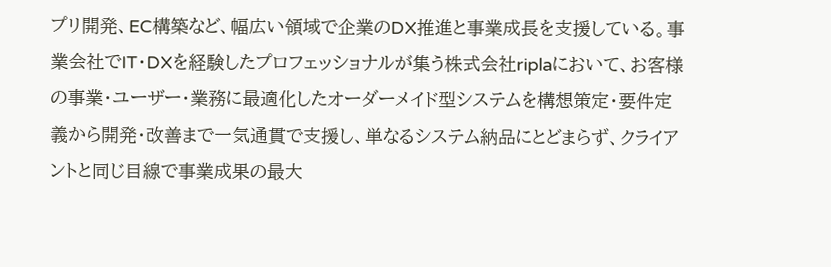プリ開発、EC構築など、幅広い領域で企業のDX推進と事業成長を支援している。事業会社でIT・DXを経験したプロフェッショナルが集う株式会社riplaにおいて、お客様の事業・ユーザー・業務に最適化したオーダーメイド型システムを構想策定・要件定義から開発・改善まで一気通貫で支援し、単なるシステム納品にとどまらず、クライアントと同じ目線で事業成果の最大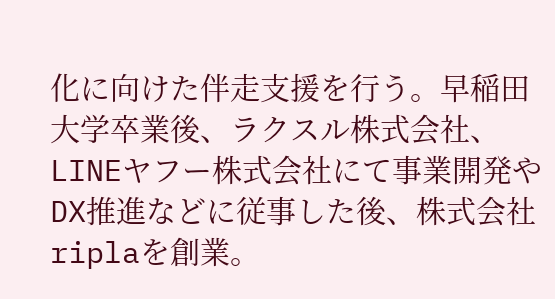化に向けた伴走支援を行う。早稲田大学卒業後、ラクスル株式会社、LINEヤフー株式会社にて事業開発やDX推進などに従事した後、株式会社riplaを創業。